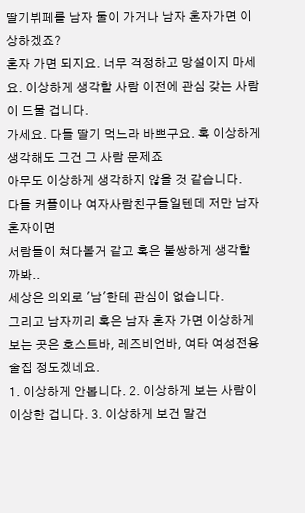딸기뷔페를 남자 둘이 가거나 남자 혼자가면 이상하겠죠?
혼자 가면 되지요. 너무 걱정하고 망설이지 마세요. 이상하게 생각할 사람 이전에 관심 갖는 사람이 드물 겁니다.
가세요. 다들 딸기 먹느라 바쁘구요. 혹 이상하게 생각해도 그건 그 사람 문제죠
아무도 이상하게 생각하지 않을 것 같습니다.
다들 커플이나 여자사람친구들일텐데 저만 남자 혼자이면
서람들이 쳐다볼거 같고 혹은 불쌍하게 생각할까봐..
세상은 의외로 '남'한테 관심이 없습니다.
그리고 남자끼리 혹은 남자 혼자 가면 이상하게 보는 곳은 호스트바, 레즈비언바, 여타 여성전용술집 정도겠네요.
1. 이상하게 안봅니다. 2. 이상하게 보는 사람이 이상한 겁니다. 3. 이상하게 보건 말건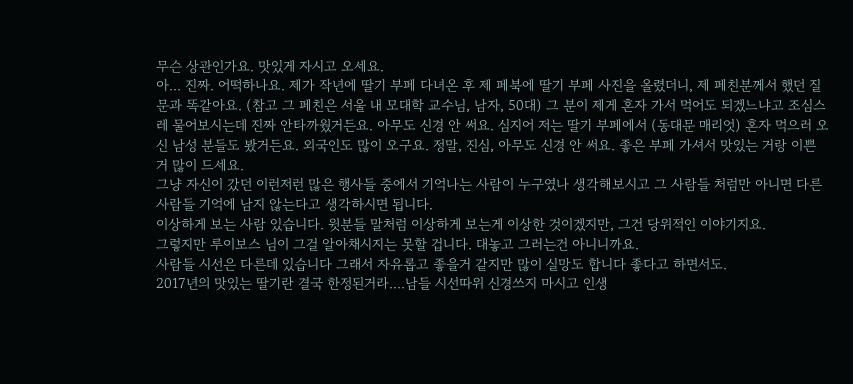무슨 상관인가요. 맛있게 자시고 오세요.
아... 진짜. 어떡하나요. 제가 작년에 딸기 부페 다녀온 후 제 페북에 딸기 부페 사진을 올렸더니, 제 페친분께서 했던 질문과 똑같아요. (참고 그 페친은 서울 내 모대학 교수님, 남자, 50대) 그 분이 제게 혼자 가서 먹어도 되겠느냐고 조심스레 물어보시는데 진짜 안타까웠거든요. 아무도 신경 안 써요. 심지어 저는 딸기 부페에서 (동대문 매리엇) 혼자 먹으러 오신 남성 분들도 봤거든요. 외국인도 많이 오구요. 정말, 진심, 아무도 신경 안 써요. 좋은 부페 가셔서 맛있는 거랑 이쁜 거 많이 드세요.
그냥 자신이 갔던 이런저런 많은 행사들 중에서 기억나는 사람이 누구였나 생각해보시고 그 사람들 처럼만 아니면 다른 사람들 기억에 남지 않는다고 생각하시면 됩니다.
이상하게 보는 사람 있습니다. 윗분들 말처럼 이상하게 보는게 이상한 것이겠지만, 그건 당위적인 이야기지요.
그렇지만 루이보스 님이 그걸 알아채시지는 못할 겁니다. 대놓고 그러는건 아니니까요.
사람들 시선은 다른데 있습니다 그래서 자유롭고 좋을거 같지만 많이 실망도 합니다 좋다고 하면서도.
2017년의 맛있는 딸기란 결국 한정된거라....남들 시선따위 신경쓰지 마시고 인생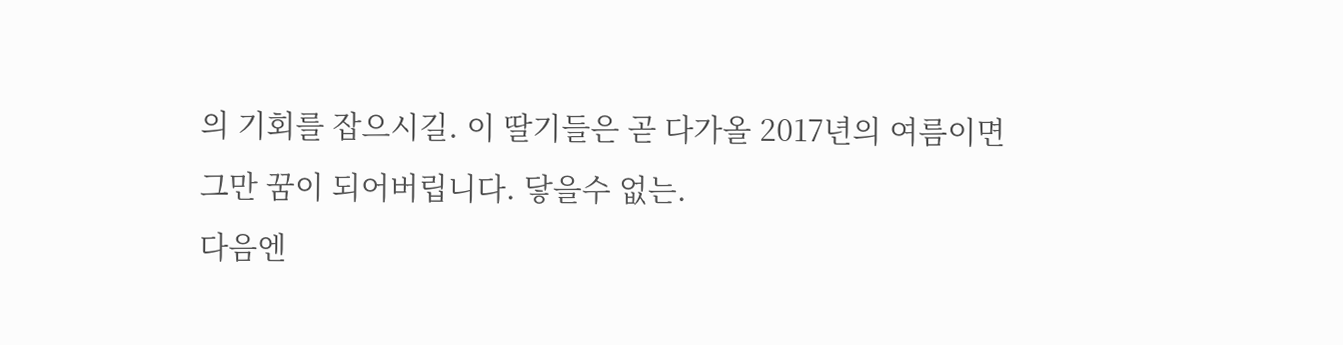의 기회를 잡으시길. 이 딸기들은 곧 다가올 2017년의 여름이면 그만 꿈이 되어버립니다. 닿을수 없는.
다음엔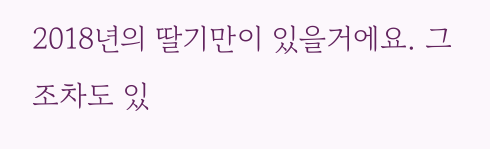2018년의 딸기만이 있을거에요. 그 조차도 있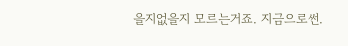을지없을지 모르는거죠. 지금으로썬.